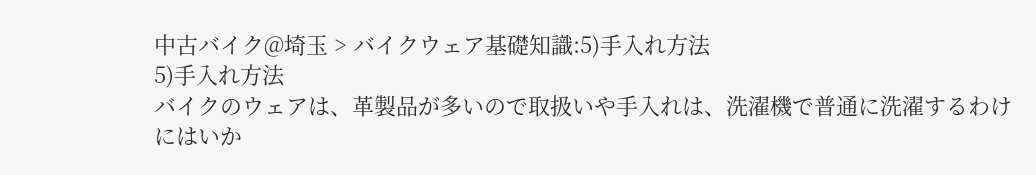中古バイク@埼玉 > バイクウェア基礎知識:5)手入れ方法
5)手入れ方法
バイクのウェアは、革製品が多いので取扱いや手入れは、洗濯機で普通に洗濯するわけにはいか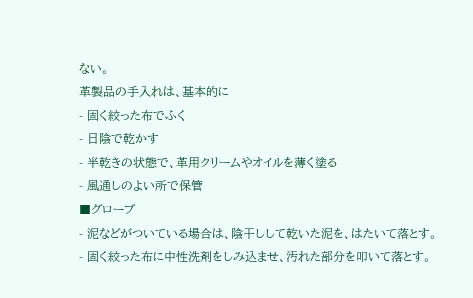ない。
革製品の手入れは、基本的に
- 固く絞った布でふく
- 日陰で乾かす
- 半乾きの状態で、革用クリームやオイルを薄く塗る
- 風通しのよい所で保管
■グローブ
- 泥などがついている場合は、陰干しして乾いた泥を、はたいて落とす。
- 固く絞った布に中性洗剤をしみ込ませ、汚れた部分を叩いて落とす。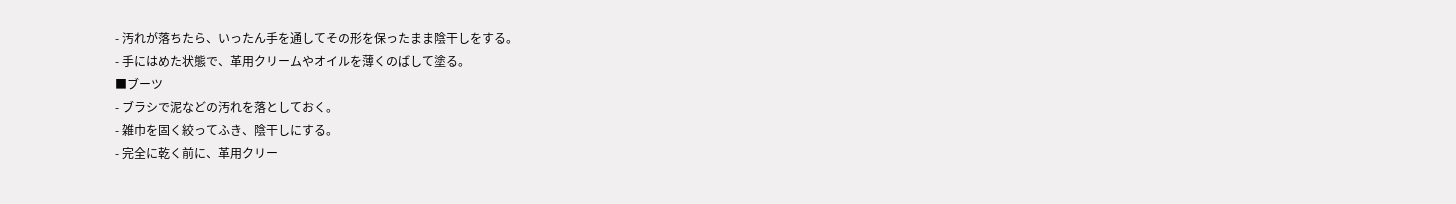- 汚れが落ちたら、いったん手を通してその形を保ったまま陰干しをする。
- 手にはめた状態で、革用クリームやオイルを薄くのばして塗る。
■ブーツ
- ブラシで泥などの汚れを落としておく。
- 雑巾を固く絞ってふき、陰干しにする。
- 完全に乾く前に、革用クリー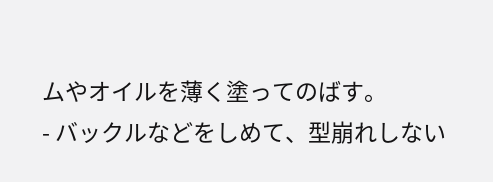ムやオイルを薄く塗ってのばす。
- バックルなどをしめて、型崩れしない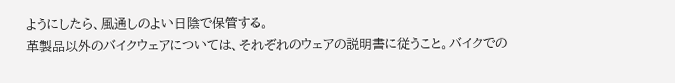ようにしたら、風通しのよい日陰で保管する。
革製品以外のバイクウェアについては、それぞれのウェアの説明書に従うこと。バイクでの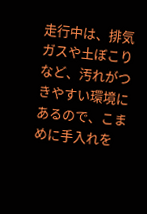走行中は、排気ガスや土ぼこりなど、汚れがつきやすい環境にあるので、こまめに手入れを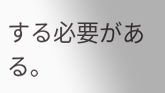する必要がある。